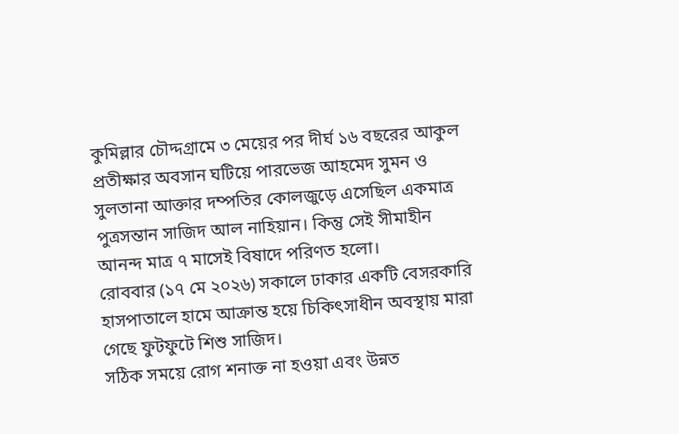কুমিল্লার চৌদ্দগ্রামে ৩ মেয়ের পর দীর্ঘ ১৬ বছরের আকুল প্রতীক্ষার অবসান ঘটিয়ে পারভেজ আহমেদ সুমন ও সুলতানা আক্তার দম্পতির কোলজুড়ে এসেছিল একমাত্র পুত্রসন্তান সাজিদ আল নাহিয়ান। কিন্তু সেই সীমাহীন আনন্দ মাত্র ৭ মাসেই বিষাদে পরিণত হলো।
রোববার (১৭ মে ২০২৬) সকালে ঢাকার একটি বেসরকারি হাসপাতালে হামে আক্রান্ত হয়ে চিকিৎসাধীন অবস্থায় মারা গেছে ফুটফুটে শিশু সাজিদ।
সঠিক সময়ে রোগ শনাক্ত না হওয়া এবং উন্নত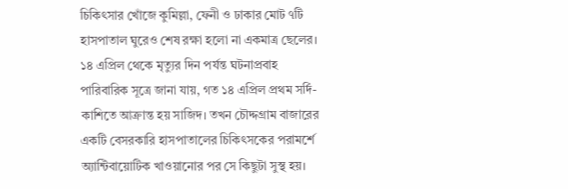চিকিৎসার খোঁজে কুমিল্লা, ফেনী ও ঢাকার মোট ৭টি হাসপাতাল ঘুরেও শেষ রক্ষা হলো না একমাত্র ছেলের।
১৪ এপ্রিল থেকে মৃত্যুর দিন পর্যন্ত ঘটনাপ্রবাহ
পারিবারিক সূত্রে জানা যায়, গত ১৪ এপ্রিল প্রথম সর্দি-কাশিতে আক্রান্ত হয় সাজিদ। তখন চৌদ্দগ্রাম বাজারের একটি বেসরকারি হাসপাতালের চিকিৎসকের পরামর্শে অ্যান্টিবায়োটিক খাওয়ানোর পর সে কিছুটা সুস্থ হয়।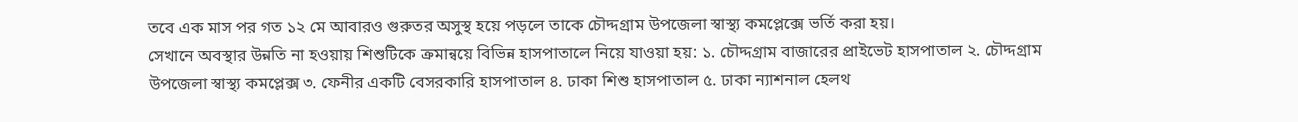তবে এক মাস পর গত ১২ মে আবারও গুরুতর অসুস্থ হয়ে পড়লে তাকে চৌদ্দগ্রাম উপজেলা স্বাস্থ্য কমপ্লেক্সে ভর্তি করা হয়।
সেখানে অবস্থার উন্নতি না হওয়ায় শিশুটিকে ক্রমান্বয়ে বিভিন্ন হাসপাতালে নিয়ে যাওয়া হয়: ১. চৌদ্দগ্রাম বাজারের প্রাইভেট হাসপাতাল ২. চৌদ্দগ্রাম উপজেলা স্বাস্থ্য কমপ্লেক্স ৩. ফেনীর একটি বেসরকারি হাসপাতাল ৪. ঢাকা শিশু হাসপাতাল ৫. ঢাকা ন্যাশনাল হেলথ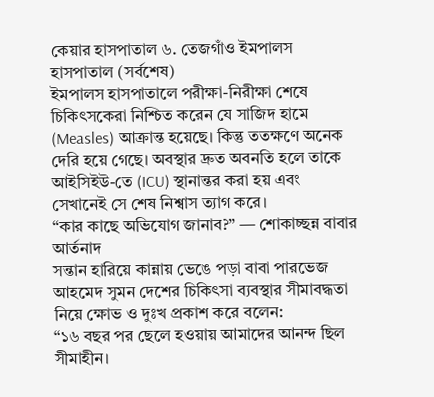কেয়ার হাসপাতাল ৬. তেজগাঁও ইমপালস হাসপাতাল (সর্বশেষ)
ইমপালস হাসপাতালে পরীক্ষা-নিরীক্ষা শেষে চিকিৎসকেরা নিশ্চিত করেন যে সাজিদ হামে (Measles) আক্রান্ত হয়েছে। কিন্তু ততক্ষণে অনেক দেরি হয়ে গেছে। অবস্থার দ্রুত অবনতি হলে তাকে আইসিইউ-তে (ICU) স্থানান্তর করা হয় এবং সেখানেই সে শেষ নিশ্বাস ত্যাগ করে।
“কার কাছে অভিযোগ জানাব?” — শোকাচ্ছন্ন বাবার আর্তনাদ
সন্তান হারিয়ে কান্নায় ভেঙে পড়া বাবা পারভেজ আহমেদ সুমন দেশের চিকিৎসা ব্যবস্থার সীমাবদ্ধতা নিয়ে ক্ষোভ ও দুঃখ প্রকাশ করে বলেন:
“১৬ বছর পর ছেলে হওয়ায় আমাদের আনন্দ ছিল সীমাহীন।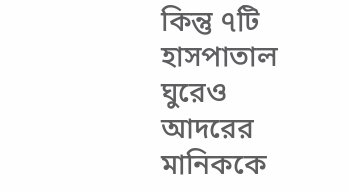কিন্তু ৭টি হাসপাতাল ঘুরেও আদরের মানিককে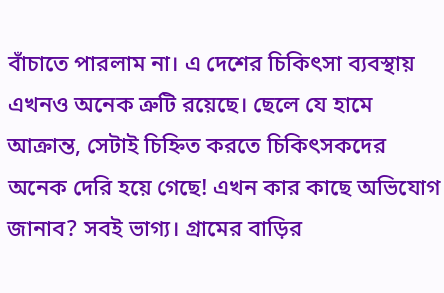বাঁচাতে পারলাম না। এ দেশের চিকিৎসা ব্যবস্থায় এখনও অনেক ত্রুটি রয়েছে। ছেলে যে হামে আক্রান্ত, সেটাই চিহ্নিত করতে চিকিৎসকদের অনেক দেরি হয়ে গেছে! এখন কার কাছে অভিযোগ জানাব? সবই ভাগ্য। গ্রামের বাড়ির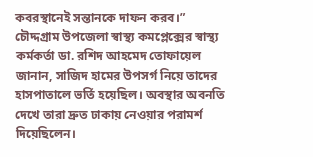কবরস্থানেই সন্তানকে দাফন করব।”
চৌদ্দগ্রাম উপজেলা স্বাস্থ্য কমপ্লেক্সের স্বাস্থ্য কর্মকর্তা ডা. রশিদ আহমেদ তোফায়েল জানান, সাজিদ হামের উপসর্গ নিয়ে তাদের হাসপাতালে ভর্তি হয়েছিল। অবস্থার অবনতি দেখে তারা দ্রুত ঢাকায় নেওয়ার পরামর্শ দিয়েছিলেন।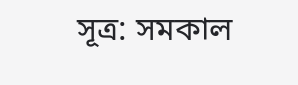সূত্র: সমকাল